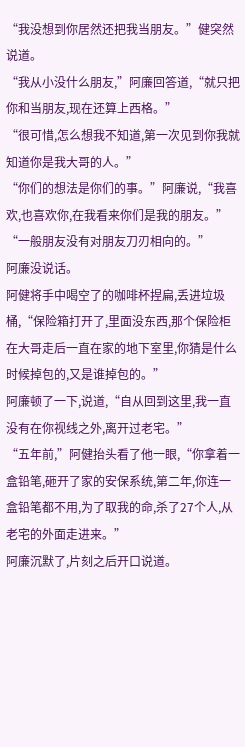“我没想到你居然还把我当朋友。”健突然说道。
“我从小没什么朋友,”阿廉回答道,“就只把你和当朋友,现在还算上西格。”
“很可惜,怎么想我不知道,第一次见到你我就知道你是我大哥的人。”
“你们的想法是你们的事。”阿廉说,“我喜欢,也喜欢你,在我看来你们是我的朋友。”
“一般朋友没有对朋友刀刃相向的。”
阿廉没说话。
阿健将手中喝空了的咖啡杯捏扁,丢进垃圾桶,“保险箱打开了,里面没东西,那个保险柜在大哥走后一直在家的地下室里,你猜是什么时候掉包的,又是谁掉包的。”
阿廉顿了一下,说道,“自从回到这里,我一直没有在你视线之外,离开过老宅。”
“五年前,”阿健抬头看了他一眼,“你拿着一盒铅笔,砸开了家的安保系统,第二年,你连一盒铅笔都不用,为了取我的命,杀了27个人,从老宅的外面走进来。”
阿廉沉默了,片刻之后开口说道。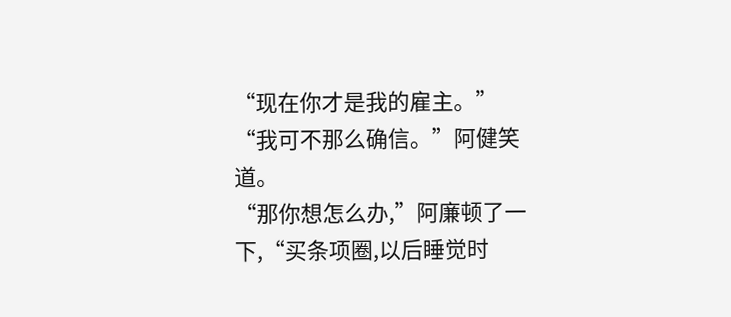“现在你才是我的雇主。”
“我可不那么确信。”阿健笑道。
“那你想怎么办,”阿廉顿了一下,“买条项圈,以后睡觉时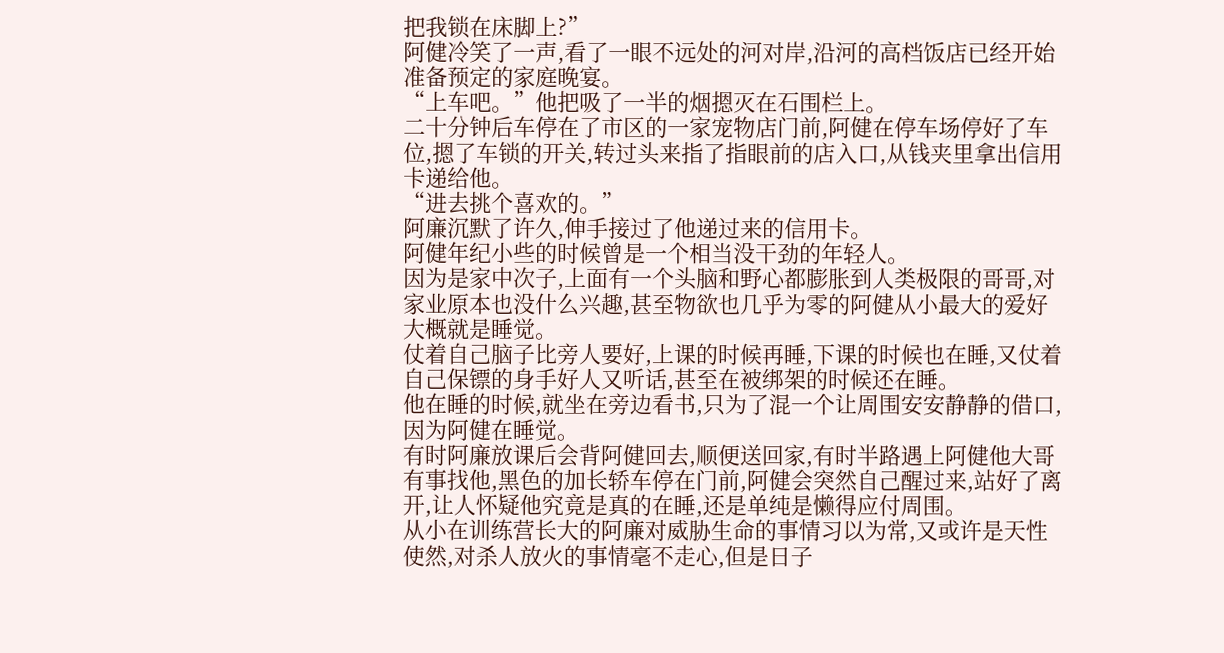把我锁在床脚上?”
阿健冷笑了一声,看了一眼不远处的河对岸,沿河的高档饭店已经开始准备预定的家庭晚宴。
“上车吧。”他把吸了一半的烟摁灭在石围栏上。
二十分钟后车停在了市区的一家宠物店门前,阿健在停车场停好了车位,摁了车锁的开关,转过头来指了指眼前的店入口,从钱夹里拿出信用卡递给他。
“进去挑个喜欢的。”
阿廉沉默了许久,伸手接过了他递过来的信用卡。
阿健年纪小些的时候曾是一个相当没干劲的年轻人。
因为是家中次子,上面有一个头脑和野心都膨胀到人类极限的哥哥,对家业原本也没什么兴趣,甚至物欲也几乎为零的阿健从小最大的爱好大概就是睡觉。
仗着自己脑子比旁人要好,上课的时候再睡,下课的时候也在睡,又仗着自己保镖的身手好人又听话,甚至在被绑架的时候还在睡。
他在睡的时候,就坐在旁边看书,只为了混一个让周围安安静静的借口,因为阿健在睡觉。
有时阿廉放课后会背阿健回去,顺便送回家,有时半路遇上阿健他大哥有事找他,黑色的加长轿车停在门前,阿健会突然自己醒过来,站好了离开,让人怀疑他究竟是真的在睡,还是单纯是懒得应付周围。
从小在训练营长大的阿廉对威胁生命的事情习以为常,又或许是天性使然,对杀人放火的事情毫不走心,但是日子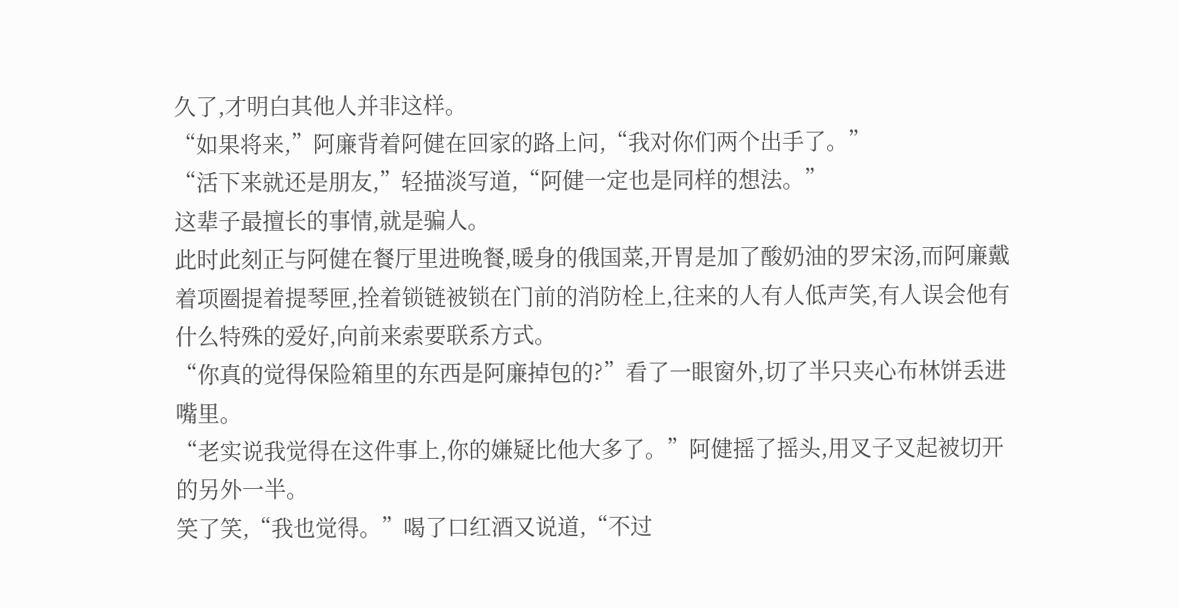久了,才明白其他人并非这样。
“如果将来,”阿廉背着阿健在回家的路上问,“我对你们两个出手了。”
“活下来就还是朋友,”轻描淡写道,“阿健一定也是同样的想法。”
这辈子最擅长的事情,就是骗人。
此时此刻正与阿健在餐厅里进晚餐,暖身的俄国菜,开胃是加了酸奶油的罗宋汤,而阿廉戴着项圈提着提琴匣,拴着锁链被锁在门前的消防栓上,往来的人有人低声笑,有人误会他有什么特殊的爱好,向前来索要联系方式。
“你真的觉得保险箱里的东西是阿廉掉包的?”看了一眼窗外,切了半只夹心布林饼丢进嘴里。
“老实说我觉得在这件事上,你的嫌疑比他大多了。”阿健摇了摇头,用叉子叉起被切开的另外一半。
笑了笑,“我也觉得。”喝了口红酒又说道,“不过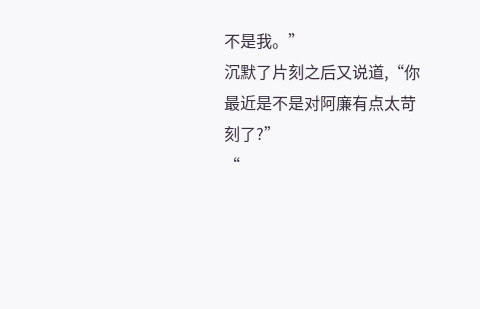不是我。”
沉默了片刻之后又说道,“你最近是不是对阿廉有点太苛刻了?”
“